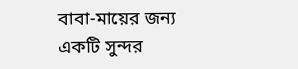বাবা-মায়ের জন্য একটি সুন্দর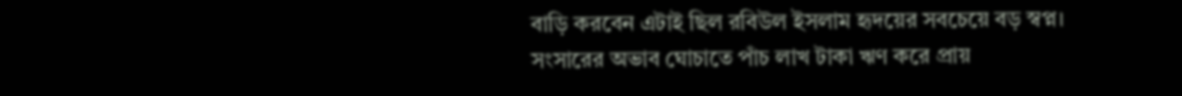বাড়ি করবেন এটাই ছিল রবিউল ইসলাম হৃদয়ের সবচেয়ে বড় স্বপ্ন। সংসারের অভাব ঘোচাতে পাঁচ লাখ টাকা ঋণ করে প্রায়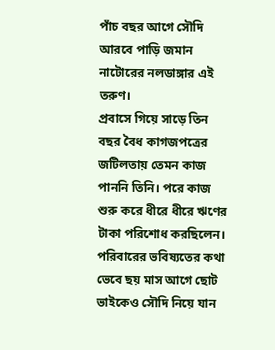পাঁচ বছর আগে সৌদি আরবে পাড়ি জমান নাটোরের নলডাঙ্গার এই তরুণ।
প্রবাসে গিয়ে সাড়ে তিন বছর বৈধ কাগজপত্রের জটিলতায় তেমন কাজ পাননি তিনি। পরে কাজ শুরু করে ধীরে ধীরে ঋণের টাকা পরিশোধ করছিলেন। পরিবারের ভবিষ্যতের কথা ভেবে ছয় মাস আগে ছোট ভাইকেও সৌদি নিয়ে যান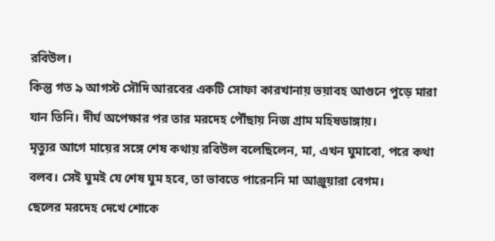রবিউল।
কিন্তু গত ৯ আগস্ট সৌদি আরবের একটি সোফা কারখানায় ভয়াবহ আগুনে পুড়ে মারা যান তিনি। দীর্ঘ অপেক্ষার পর তার মরদেহ পৌঁছায় নিজ গ্রাম মহিষডাঙ্গায়।
মৃত্যুর আগে মায়ের সঙ্গে শেষ কথায় রবিউল বলেছিলেন, মা, এখন ঘুমাবো, পরে কথা বলব। সেই ঘুমই যে শেষ ঘুম হবে, তা ভাবতে পারেননি মা আঞ্জুয়ারা বেগম।
ছেলের মরদেহ দেখে শোকে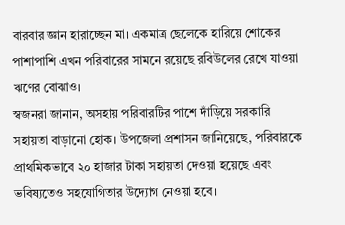বারবার জ্ঞান হারাচ্ছেন মা। একমাত্র ছেলেকে হারিয়ে শোকের পাশাপাশি এখন পরিবারের সামনে রয়েছে রবিউলের রেখে যাওয়া ঋণের বোঝাও।
স্বজনরা জানান, অসহায় পরিবারটির পাশে দাঁড়িয়ে সরকারি সহায়তা বাড়ানো হোক। উপজেলা প্রশাসন জানিয়েছে, পরিবারকে প্রাথমিকভাবে ২০ হাজার টাকা সহায়তা দেওয়া হয়েছে এবং ভবিষ্যতেও সহযোগিতার উদ্যোগ নেওয়া হবে।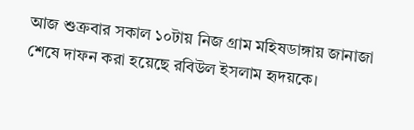আজ শুক্রবার সকাল ১০টায় নিজ গ্রাম মহিষডাঙ্গায় জানাজা শেষে দাফন করা হয়েছে রবিউল ইসলাম হৃদয়কে।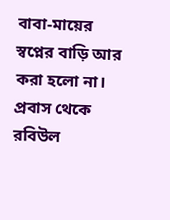বাবা-মায়ের স্বপ্নের বাড়ি আর করা হলো না।
প্রবাস থেকে রবিউল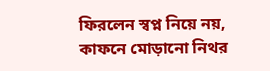ফিরলেন স্বপ্ন নিয়ে নয়, কাফনে মোড়ানো নিথর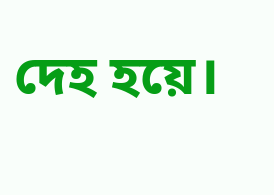দেহ হয়ে।